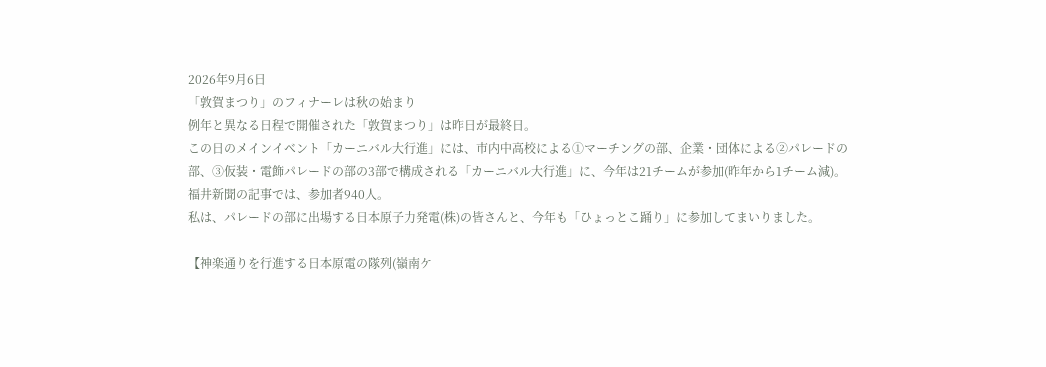2026年9月6日
「敦賀まつり」のフィナーレは秋の始まり
例年と異なる日程で開催された「敦賀まつり」は昨日が最終日。
この日のメインイベント「カーニバル大行進」には、市内中高校による①マーチングの部、企業・団体による②パレードの部、③仮装・電飾パレードの部の3部で構成される「カーニバル大行進」に、今年は21チームが参加(昨年から1チーム減)。
福井新聞の記事では、参加者940人。
私は、パレードの部に出場する日本原子力発電(株)の皆さんと、今年も「ひょっとこ踊り」に参加してまいりました。

【神楽通りを行進する日本原電の隊列(嶺南ケ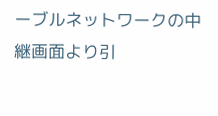ーブルネットワークの中継画面より引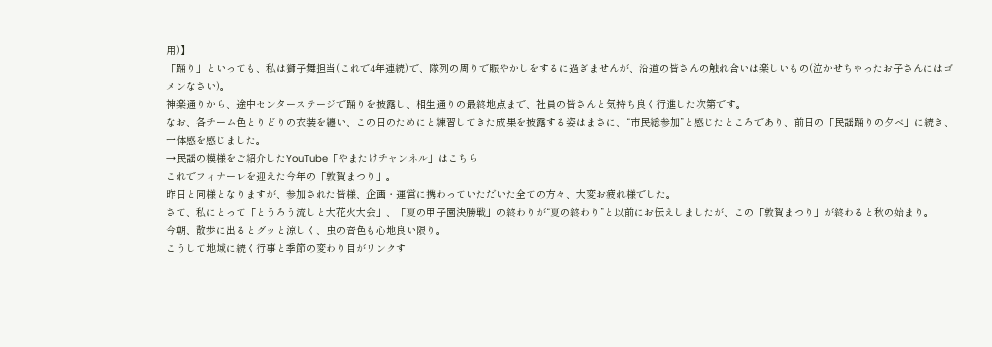用)】
「踊り」といっても、私は獅子舞担当(これで4年連続)で、隊列の周りで賑やかしをするに過ぎませんが、沿道の皆さんの触れ合いは楽しいもの(泣かせちゃったお子さんにはゴメンなさい)。
神楽通りから、途中センターステージで踊りを披露し、相生通りの最終地点まで、社員の皆さんと気持ち良く行進した次第です。
なお、各チーム色とりどりの衣装を纏い、この日のためにと練習してきた成果を披露する姿はまさに、“市民総参加”と感じたところであり、前日の「民謡踊りの夕べ」に続き、一体感を感じました。
→民謡の模様をご紹介したYouTube「やまたけチャンネル」はこちら
これでフィナーレを迎えた今年の「敦賀まつり」。
昨日と同様となりますが、参加された皆様、企画・運営に携わっていただいた全ての方々、大変お疲れ様でした。
さて、私にとって「とうろう流しと大花火大会」、「夏の甲子園決勝戦」の終わりが“夏の終わり”と以前にお伝えしましたが、この「敦賀まつり」が終わると秋の始まり。
今朝、散歩に出るとグッと涼しく、虫の音色も心地良い限り。
こうして地域に続く行事と季節の変わり目がリンクす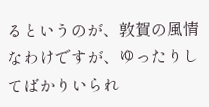るというのが、敦賀の風情なわけですが、ゆったりしてばかりいられ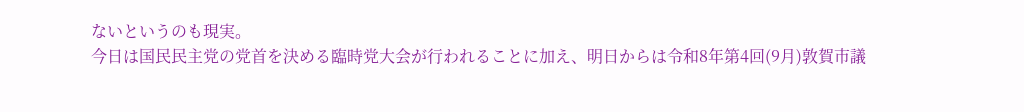ないというのも現実。
今日は国民民主党の党首を決める臨時党大会が行われることに加え、明日からは令和8年第4回(9月)敦賀市議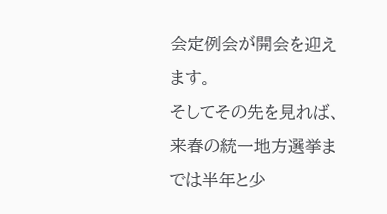会定例会が開会を迎えます。
そしてその先を見れば、来春の統一地方選挙までは半年と少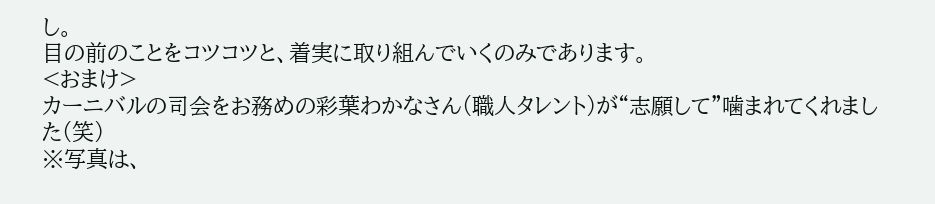し。
目の前のことをコツコツと、着実に取り組んでいくのみであります。
<おまけ>
カーニバルの司会をお務めの彩葉わかなさん(職人タレント)が“志願して”噛まれてくれました(笑)
※写真は、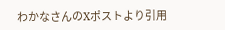わかなさんのXポストより引用